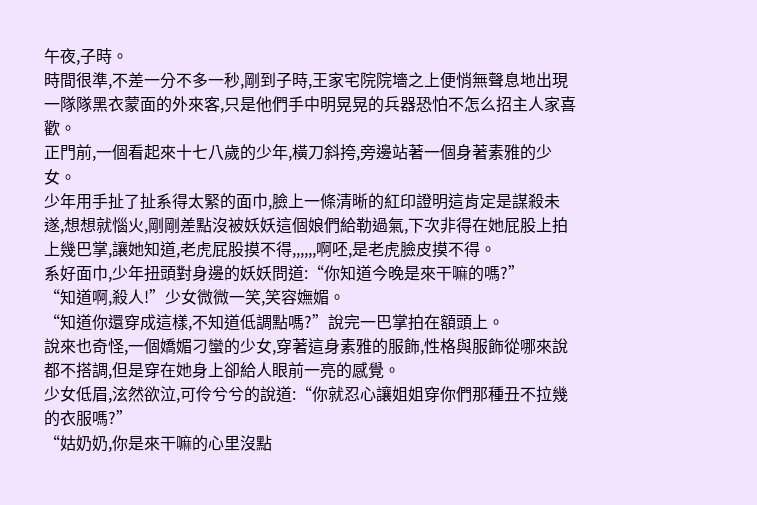午夜,子時。
時間很準,不差一分不多一秒,剛到子時,王家宅院院墻之上便悄無聲息地出現一隊隊黑衣蒙面的外來客,只是他們手中明晃晃的兵器恐怕不怎么招主人家喜歡。
正門前,一個看起來十七八歲的少年,橫刀斜挎,旁邊站著一個身著素雅的少女。
少年用手扯了扯系得太緊的面巾,臉上一條清晰的紅印證明這肯定是謀殺未遂,想想就惱火,剛剛差點沒被妖妖這個娘們給勒過氣,下次非得在她屁股上拍上幾巴掌,讓她知道,老虎屁股摸不得,,,,,,啊呸,是老虎臉皮摸不得。
系好面巾,少年扭頭對身邊的妖妖問道:“你知道今晚是來干嘛的嗎?”
“知道啊,殺人!”少女微微一笑,笑容嫵媚。
“知道你還穿成這樣,不知道低調點嗎?”說完一巴掌拍在額頭上。
說來也奇怪,一個嬌媚刁蠻的少女,穿著這身素雅的服飾,性格與服飾從哪來說都不搭調,但是穿在她身上卻給人眼前一亮的感覺。
少女低眉,泫然欲泣,可伶兮兮的說道:“你就忍心讓姐姐穿你們那種丑不拉幾的衣服嗎?”
“姑奶奶,你是來干嘛的心里沒點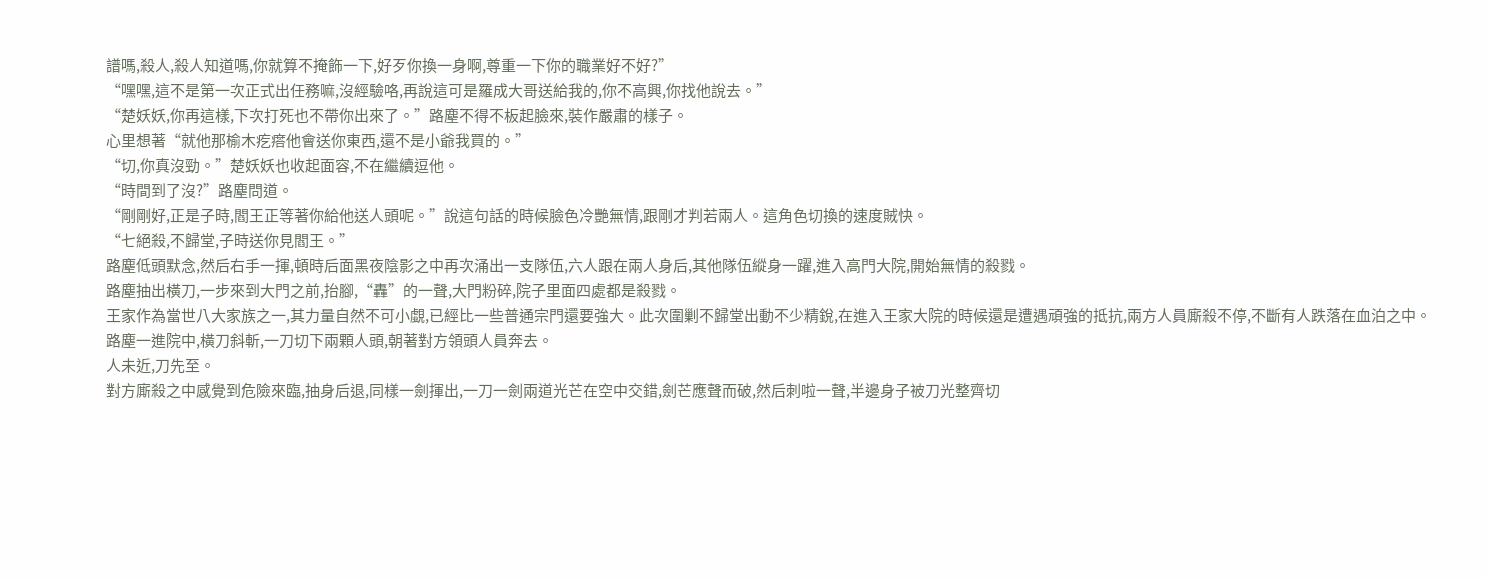譜嗎,殺人,殺人知道嗎,你就算不掩飾一下,好歹你換一身啊,尊重一下你的職業好不好?”
“嘿嘿,這不是第一次正式出任務嘛,沒經驗咯,再說這可是羅成大哥送給我的,你不高興,你找他說去。”
“楚妖妖,你再這樣,下次打死也不帶你出來了。”路塵不得不板起臉來,裝作嚴肅的樣子。
心里想著“就他那榆木疙瘩他會送你東西,還不是小爺我買的。”
“切,你真沒勁。”楚妖妖也收起面容,不在繼續逗他。
“時間到了沒?”路塵問道。
“剛剛好,正是子時,閻王正等著你給他送人頭呢。”說這句話的時候臉色冷艷無情,跟剛才判若兩人。這角色切換的速度賊快。
“七絕殺,不歸堂,子時送你見閻王。”
路塵低頭默念,然后右手一揮,頓時后面黑夜陰影之中再次涌出一支隊伍,六人跟在兩人身后,其他隊伍縱身一躍,進入高門大院,開始無情的殺戮。
路塵抽出橫刀,一步來到大門之前,抬腳,“轟”的一聲,大門粉碎,院子里面四處都是殺戮。
王家作為當世八大家族之一,其力量自然不可小覷,已經比一些普通宗門還要強大。此次圍剿不歸堂出動不少精銳,在進入王家大院的時候還是遭遇頑強的抵抗,兩方人員廝殺不停,不斷有人跌落在血泊之中。
路塵一進院中,橫刀斜斬,一刀切下兩顆人頭,朝著對方領頭人員奔去。
人未近,刀先至。
對方廝殺之中感覺到危險來臨,抽身后退,同樣一劍揮出,一刀一劍兩道光芒在空中交錯,劍芒應聲而破,然后刺啦一聲,半邊身子被刀光整齊切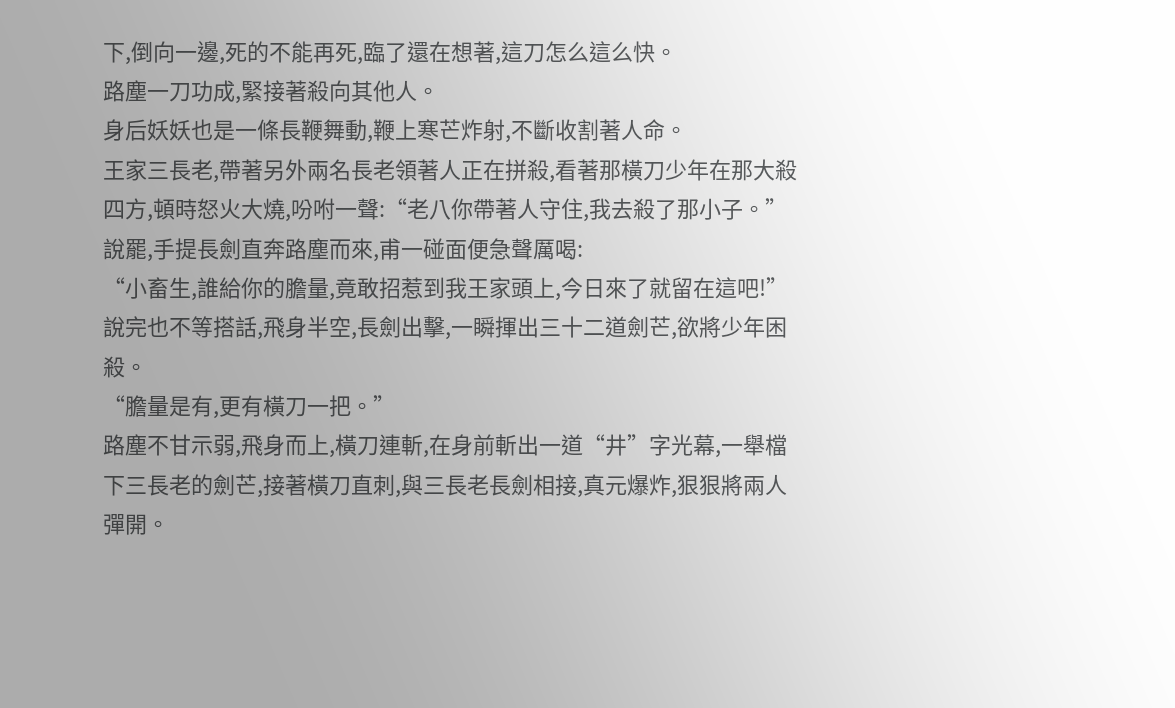下,倒向一邊,死的不能再死,臨了還在想著,這刀怎么這么快。
路塵一刀功成,緊接著殺向其他人。
身后妖妖也是一條長鞭舞動,鞭上寒芒炸射,不斷收割著人命。
王家三長老,帶著另外兩名長老領著人正在拼殺,看著那橫刀少年在那大殺四方,頓時怒火大燒,吩咐一聲:“老八你帶著人守住,我去殺了那小子。”
說罷,手提長劍直奔路塵而來,甫一碰面便急聲厲喝:
“小畜生,誰給你的膽量,竟敢招惹到我王家頭上,今日來了就留在這吧!”
說完也不等搭話,飛身半空,長劍出擊,一瞬揮出三十二道劍芒,欲將少年困殺。
“膽量是有,更有橫刀一把。”
路塵不甘示弱,飛身而上,橫刀連斬,在身前斬出一道“井”字光幕,一舉檔下三長老的劍芒,接著橫刀直刺,與三長老長劍相接,真元爆炸,狠狠將兩人彈開。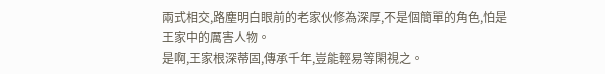兩式相交,路塵明白眼前的老家伙修為深厚,不是個簡單的角色,怕是王家中的厲害人物。
是啊,王家根深蒂固,傳承千年,豈能輕易等閑視之。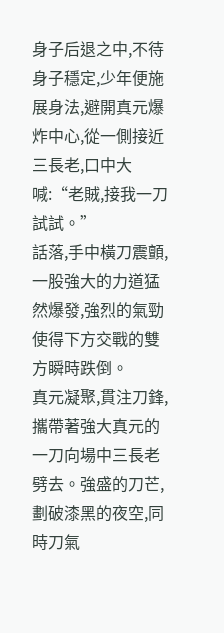身子后退之中,不待身子穩定,少年便施展身法,避開真元爆炸中心,從一側接近三長老,口中大喊:“老賊,接我一刀試試。”
話落,手中橫刀震顫,一股強大的力道猛然爆發,強烈的氣勁使得下方交戰的雙方瞬時跌倒。
真元凝聚,貫注刀鋒,攜帶著強大真元的一刀向場中三長老劈去。強盛的刀芒,劃破漆黑的夜空,同時刀氣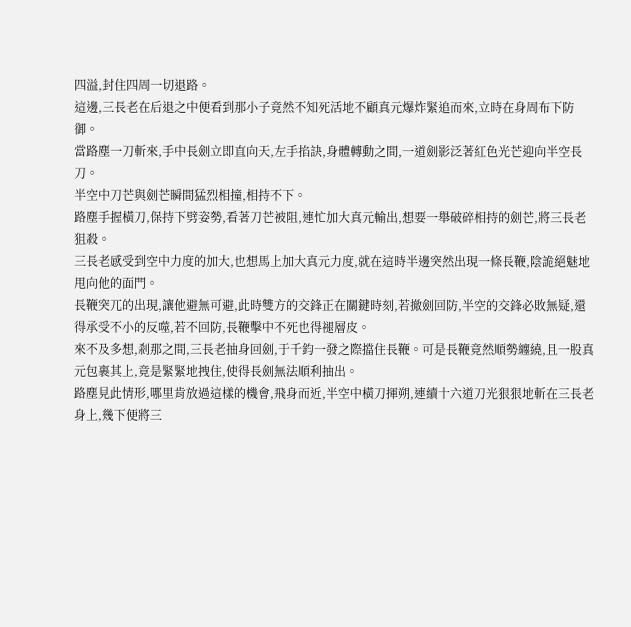四溢,封住四周一切退路。
這邊,三長老在后退之中便看到那小子竟然不知死活地不顧真元爆炸緊追而來,立時在身周布下防御。
當路塵一刀斬來,手中長劍立即直向天,左手掐訣,身體轉動之間,一道劍影泛著紅色光芒迎向半空長刀。
半空中刀芒與劍芒瞬間猛烈相撞,相持不下。
路塵手握橫刀,保持下劈姿勢,看著刀芒被阻,連忙加大真元輸出,想要一舉破碎相持的劍芒,將三長老狙殺。
三長老感受到空中力度的加大,也想馬上加大真元力度,就在這時半邊突然出現一條長鞭,陰詭絕魅地甩向他的面門。
長鞭突兀的出現,讓他避無可避,此時雙方的交鋒正在關鍵時刻,若撤劍回防,半空的交鋒必敗無疑,還得承受不小的反噬,若不回防,長鞭擊中不死也得褪層皮。
來不及多想,剎那之間,三長老抽身回劍,于千鈞一發之際擋住長鞭。可是長鞭竟然順勢纏繞,且一股真元包裹其上,竟是緊緊地拽住,使得長劍無法順利抽出。
路塵見此情形,哪里肯放過這樣的機會,飛身而近,半空中橫刀揮朔,連續十六道刀光狠狠地斬在三長老身上,幾下便將三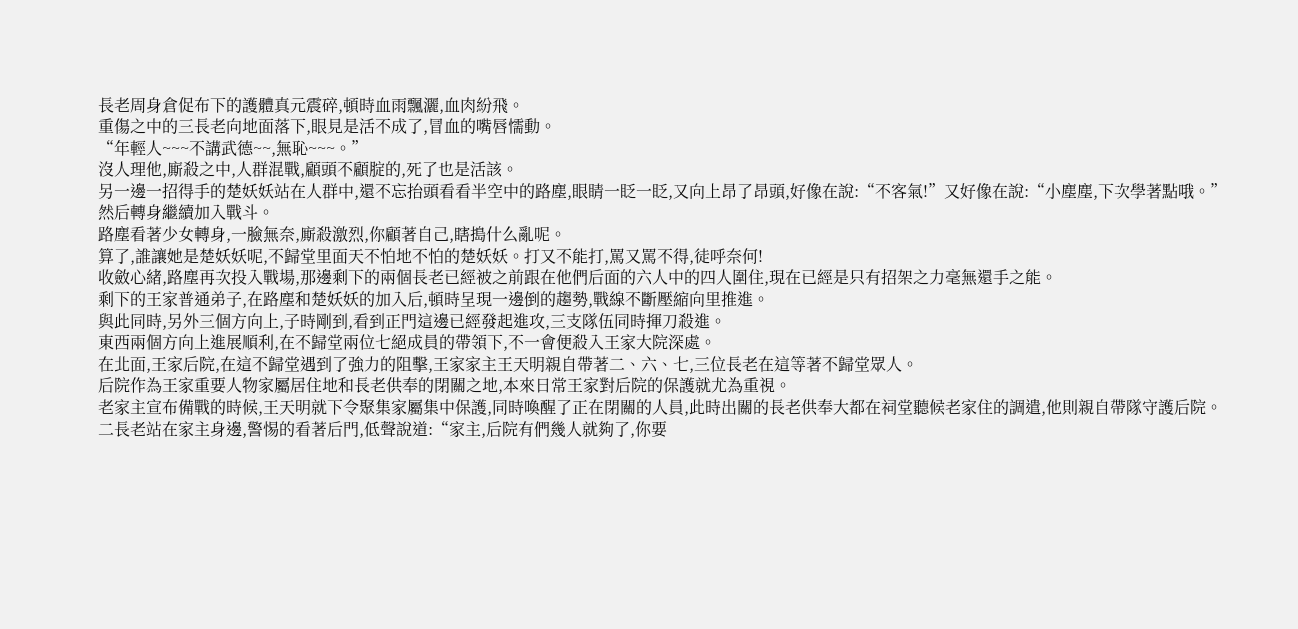長老周身倉促布下的護體真元震碎,頓時血雨飄灑,血肉紛飛。
重傷之中的三長老向地面落下,眼見是活不成了,冒血的嘴唇懦動。
“年輕人~~~不講武德~~,無恥~~~。”
沒人理他,廝殺之中,人群混戰,顧頭不顧腚的,死了也是活該。
另一邊一招得手的楚妖妖站在人群中,還不忘抬頭看看半空中的路塵,眼睛一眨一眨,又向上昂了昂頭,好像在說:“不客氣!”又好像在說:“小塵塵,下次學著點哦。”
然后轉身繼續加入戰斗。
路塵看著少女轉身,一臉無奈,廝殺激烈,你顧著自己,瞎搗什么亂呢。
算了,誰讓她是楚妖妖呢,不歸堂里面天不怕地不怕的楚妖妖。打又不能打,罵又罵不得,徒呼奈何!
收斂心緒,路塵再次投入戰場,那邊剩下的兩個長老已經被之前跟在他們后面的六人中的四人圍住,現在已經是只有招架之力毫無還手之能。
剩下的王家普通弟子,在路塵和楚妖妖的加入后,頓時呈現一邊倒的趨勢,戰線不斷壓縮向里推進。
與此同時,另外三個方向上,子時剛到,看到正門這邊已經發起進攻,三支隊伍同時揮刀殺進。
東西兩個方向上進展順利,在不歸堂兩位七絕成員的帶領下,不一會便殺入王家大院深處。
在北面,王家后院,在這不歸堂遇到了強力的阻擊,王家家主王天明親自帶著二、六、七,三位長老在這等著不歸堂眾人。
后院作為王家重要人物家屬居住地和長老供奉的閉關之地,本來日常王家對后院的保護就尤為重視。
老家主宣布備戰的時候,王天明就下令聚集家屬集中保護,同時喚醒了正在閉關的人員,此時出關的長老供奉大都在祠堂聽候老家住的調遣,他則親自帶隊守護后院。
二長老站在家主身邊,警惕的看著后門,低聲說道:“家主,后院有們幾人就夠了,你要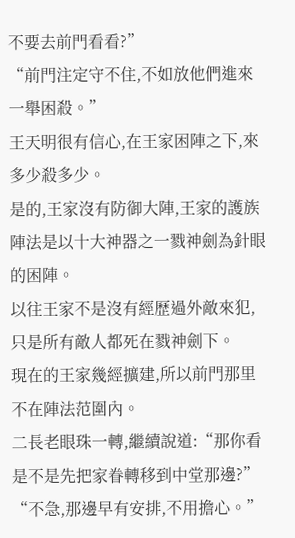不要去前門看看?”
“前門注定守不住,不如放他們進來一舉困殺。”
王天明很有信心,在王家困陣之下,來多少殺多少。
是的,王家沒有防御大陣,王家的護族陣法是以十大神器之一戮神劍為針眼的困陣。
以往王家不是沒有經歷過外敵來犯,只是所有敵人都死在戮神劍下。
現在的王家幾經擴建,所以前門那里不在陣法范圍內。
二長老眼珠一轉,繼續說道:“那你看是不是先把家眷轉移到中堂那邊?”
“不急,那邊早有安排,不用擔心。”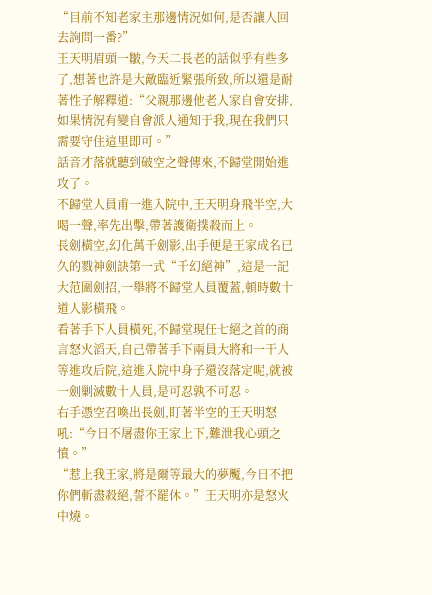“目前不知老家主那邊情況如何,是否讓人回去詢問一番?”
王天明眉頭一皺,今天二長老的話似乎有些多了,想著也許是大敵臨近緊張所致,所以還是耐著性子解釋道:“父親那邊他老人家自會安排,如果情況有變自會派人通知于我,現在我們只需要守住這里即可。”
話音才落就聽到破空之聲傳來,不歸堂開始進攻了。
不歸堂人員甫一進入院中,王天明身飛半空,大喝一聲,率先出擊,帶著護衛撲殺而上。
長劍橫空,幻化萬千劍影,出手便是王家成名已久的戮神劍訣第一式“千幻絕神”,這是一記大范圍劍招,一舉將不歸堂人員覆蓋,頓時數十道人影橫飛。
看著手下人員橫死,不歸堂現任七絕之首的商言怒火滔天,自己帶著手下兩員大將和一干人等進攻后院,這進入院中身子還沒落定呢,就被一劍剿滅數十人員,是可忍孰不可忍。
右手憑空召喚出長劍,盯著半空的王天明怒吼:“今日不屠盡你王家上下,難泄我心頭之憤。”
“惹上我王家,將是爾等最大的夢魘,今日不把你們斬盡殺絕,誓不罷休。”王天明亦是怒火中燒。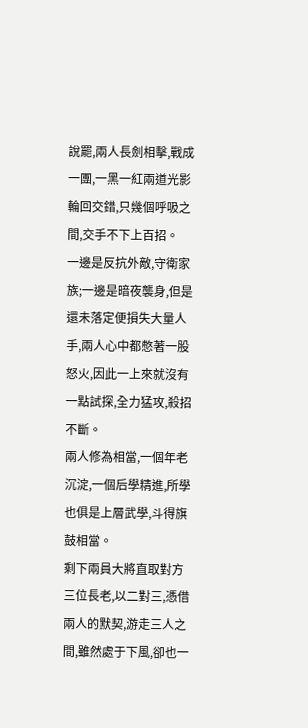說罷,兩人長劍相擊,戰成一團,一黑一紅兩道光影輪回交錯,只幾個呼吸之間,交手不下上百招。
一邊是反抗外敵,守衛家族;一邊是暗夜襲身,但是還未落定便損失大量人手,兩人心中都憋著一股怒火,因此一上來就沒有一點試探,全力猛攻,殺招不斷。
兩人修為相當,一個年老沉淀,一個后學精進,所學也俱是上層武學,斗得旗鼓相當。
剩下兩員大將直取對方三位長老,以二對三,憑借兩人的默契,游走三人之間,雖然處于下風,卻也一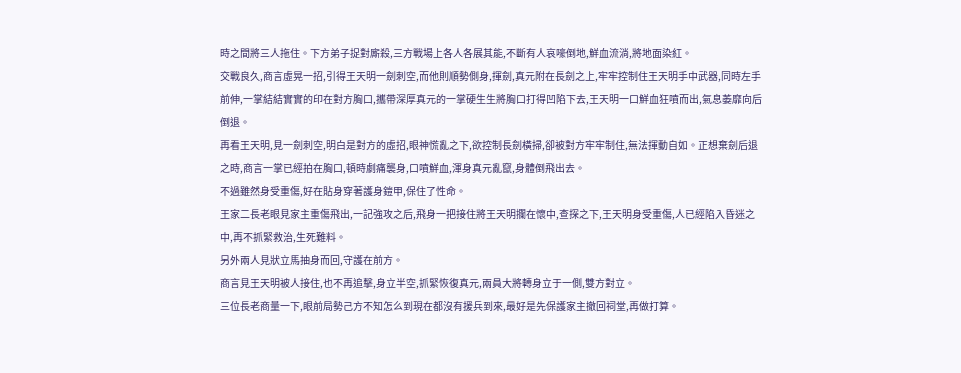時之間將三人拖住。下方弟子捉對廝殺,三方戰場上各人各展其能,不斷有人哀嚎倒地,鮮血流淌,將地面染紅。
交戰良久,商言虛晃一招,引得王天明一劍刺空,而他則順勢側身,揮劍,真元附在長劍之上,牢牢控制住王天明手中武器,同時左手前伸,一掌結結實實的印在對方胸口,攜帶深厚真元的一掌硬生生將胸口打得凹陷下去,王天明一口鮮血狂噴而出,氣息萎靡向后倒退。
再看王天明,見一劍刺空,明白是對方的虛招,眼神慌亂之下,欲控制長劍橫掃,卻被對方牢牢制住,無法揮動自如。正想棄劍后退之時,商言一掌已經拍在胸口,頓時劇痛襲身,口噴鮮血,渾身真元亂竄,身體倒飛出去。
不過雖然身受重傷,好在貼身穿著護身鎧甲,保住了性命。
王家二長老眼見家主重傷飛出,一記強攻之后,飛身一把接住將王天明攔在懷中,查探之下,王天明身受重傷,人已經陷入昏迷之中,再不抓緊救治,生死難料。
另外兩人見狀立馬抽身而回,守護在前方。
商言見王天明被人接住,也不再追擊,身立半空,抓緊恢復真元,兩員大將轉身立于一側,雙方對立。
三位長老商量一下,眼前局勢己方不知怎么到現在都沒有援兵到來,最好是先保護家主撤回祠堂,再做打算。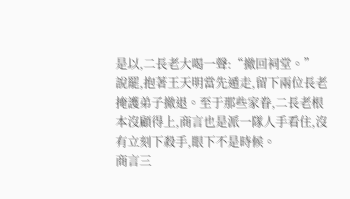是以,二長老大喝一聲:“撤回祠堂。”
說罷,抱著王天明當先遁走,留下兩位長老掩護弟子撤退。至于那些家眷,二長老根本沒顧得上,商言也是派一隊人手看住,沒有立刻下殺手,眼下不是時候。
商言三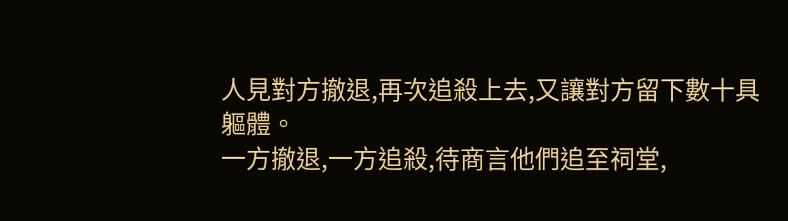人見對方撤退,再次追殺上去,又讓對方留下數十具軀體。
一方撤退,一方追殺,待商言他們追至祠堂,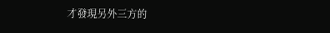才發現另外三方的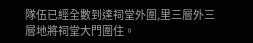隊伍已經全數到達祠堂外圍,里三層外三層地將祠堂大門圍住。